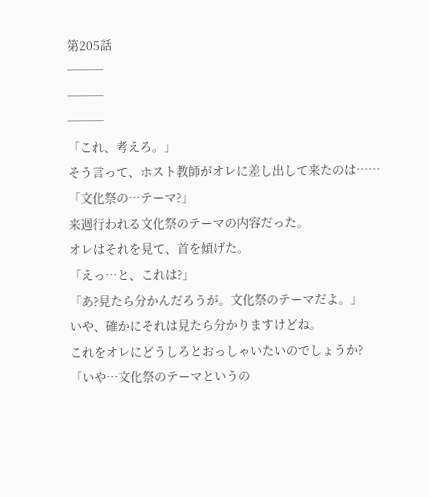第205話
───
───
───
「これ、考えろ。」
そう言って、ホスト教師がオレに差し出して来たのは……
「文化祭の…テーマ?」
来週行われる文化祭のテーマの内容だった。
オレはそれを見て、首を傾げた。
「えっ…と、これは?」
「あ?見たら分かんだろうが。文化祭のテーマだよ。」
いや、確かにそれは見たら分かりますけどね。
これをオレにどうしろとおっしゃいたいのでしょうか?
「いや…文化祭のテーマというの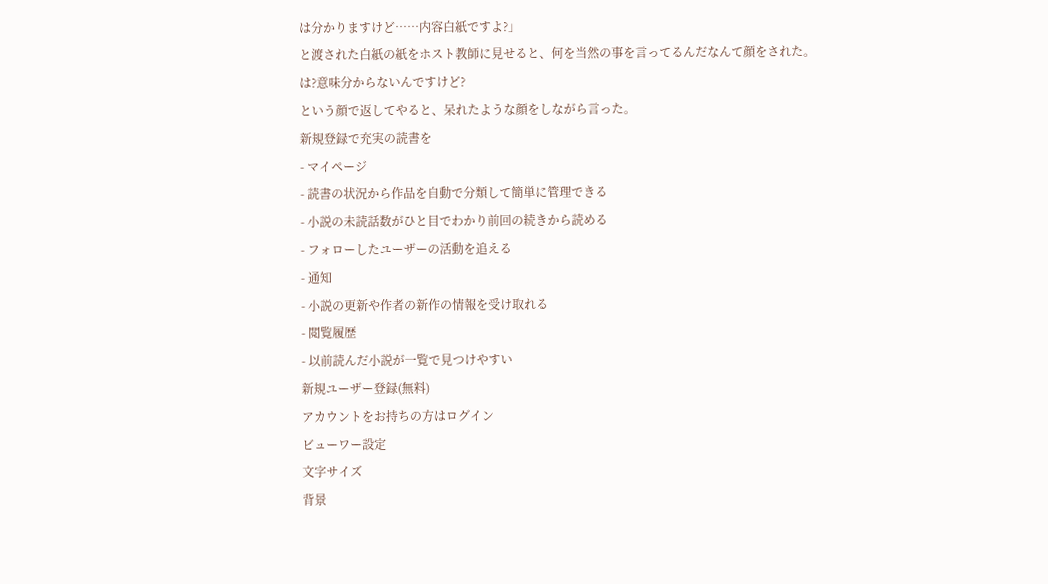は分かりますけど……内容白紙ですよ?」
と渡された白紙の紙をホスト教師に見せると、何を当然の事を言ってるんだなんて顔をされた。
は?意味分からないんですけど?
という顔で返してやると、呆れたような顔をしながら言った。
新規登録で充実の読書を
- マイページ
- 読書の状況から作品を自動で分類して簡単に管理できる
- 小説の未読話数がひと目でわかり前回の続きから読める
- フォローしたユーザーの活動を追える
- 通知
- 小説の更新や作者の新作の情報を受け取れる
- 閲覧履歴
- 以前読んだ小説が一覧で見つけやすい
新規ユーザー登録(無料)
アカウントをお持ちの方はログイン
ビューワー設定
文字サイズ
背景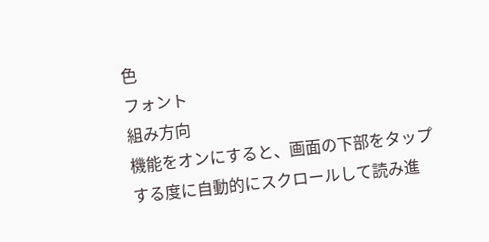色
フォント
組み方向
機能をオンにすると、画面の下部をタップする度に自動的にスクロールして読み進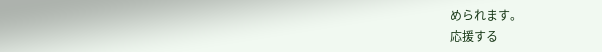められます。
応援する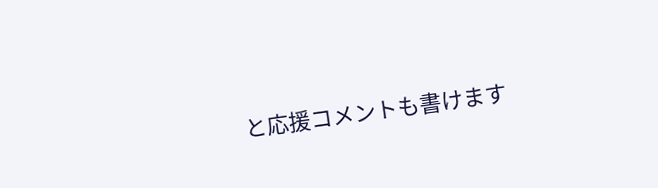と応援コメントも書けます